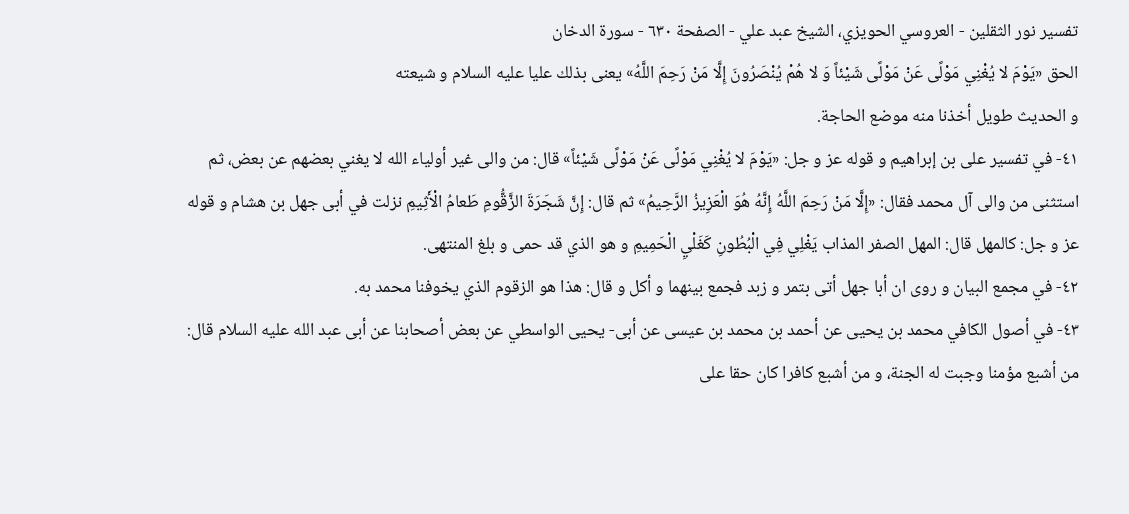تفسير نور الثقلين - العروسي الحويزي، الشيخ عبد علي - الصفحة ٦٣٠ - سورة الدخان
الحق «يَوْمَ لا يُغْنِي مَوْلًى عَنْ مَوْلًى شَيْئاً وَ لا هُمْ يُنْصَرُونَ إِلَّا مَنْ رَحِمَ اللَّهُ» يعنى بذلك عليا عليه السلام و شيعته
و الحديث طويل أخذنا منه موضع الحاجة.
٤١- في تفسير على بن إبراهيم و قوله عز و جل: «يَوْمَ لا يُغْنِي مَوْلًى عَنْ مَوْلًى شَيْئاً» قال: من والى غير أولياء الله لا يغني بعضهم عن بعض، ثم استثنى من والى آل محمد فقال: «إِلَّا مَنْ رَحِمَ اللَّهُ إِنَّهُ هُوَ الْعَزِيزُ الرَّحِيمُ» ثم قال: إِنَّ شَجَرَةَ الزَّقُّومِ طَعامُ الْأَثِيمِ نزلت في أبى جهل بن هشام و قوله عز و جل: كالمهل قال: المهل الصفر المذاب يَغْلِي فِي الْبُطُونِ كَغَلْيِ الْحَمِيمِ و هو الذي قد حمى و بلغ المنتهى.
٤٢- في مجمع البيان و روى ان أبا جهل أتى بتمر و زبد فجمع بينهما و أكل و قال: هذا هو الزقوم الذي يخوفنا محمد به.
٤٣- في أصول الكافي محمد بن يحيى عن أحمد بن محمد بن عيسى عن أبى- يحيى الواسطي عن بعض أصحابنا عن أبى عبد الله عليه السلام قال: من أشبع مؤمنا وجبت له الجنة، و من أشبع كافرا كان حقا على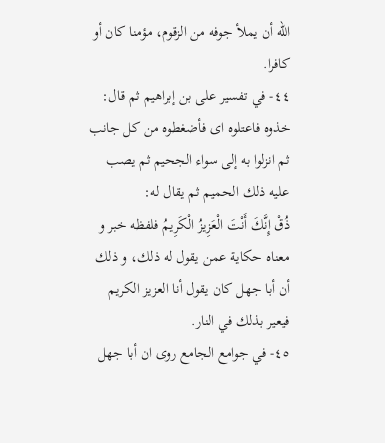الله أن يملأ جوفه من الزقوم، مؤمنا كان أو كافرا.
٤٤- في تفسير على بن إبراهيم ثم قال: خذوه فاعتلوه اى فأضغطوه من كل جانب ثم انزلوا به إلى سواء الجحيم ثم يصب عليه ذلك الحميم ثم يقال له:
ذُقْ إِنَّكَ أَنْتَ الْعَزِيزُ الْكَرِيمُ فلفظه خبر و معناه حكاية عمن يقول له ذلك، و ذلك أن أبا جهل كان يقول أنا العزيز الكريم فيعير بذلك في النار.
٤٥- في جوامع الجامع روى ان أبا جهل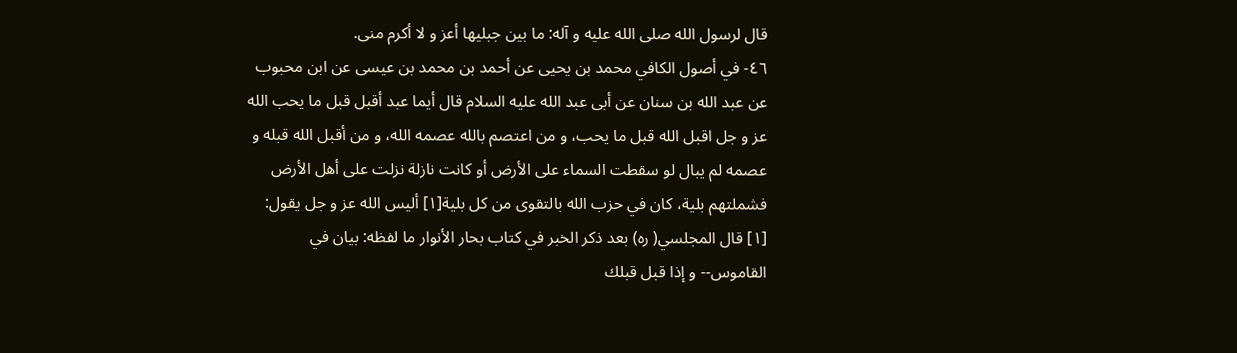قال لرسول الله صلى الله عليه و آله: ما بين جبليها أعز و لا أكرم منى.
٤٦- في أصول الكافي محمد بن يحيى عن أحمد بن محمد بن عيسى عن ابن محبوب عن عبد الله بن سنان عن أبى عبد الله عليه السلام قال أيما عبد أقبل قبل ما يحب الله عز و جل اقبل الله قبل ما يحب، و من اعتصم بالله عصمه الله، و من أقبل الله قبله و عصمه لم يبال لو سقطت السماء على الأرض أو كانت نازلة نزلت على أهل الأرض فشملتهم بلية، كان في حزب الله بالتقوى من كل بلية[١] أليس الله عز و جل يقول:
[١] قال المجلسي( ره) بعد ذكر الخبر في كتاب بحار الأنوار ما لفظه: بيان في القاموس-- و إذا قبل قبلك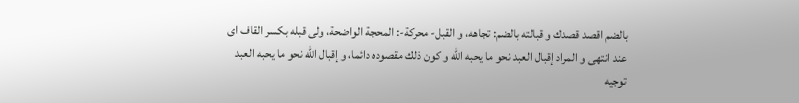بالضم اقصد قصدك و قبالته بالضم: تجاهه، و القبل- محركة-: المحجة الواضحة، ولى قبله بكسر القاف اى عند انتهى و المراد إقبال العبد نحو ما يحبه اللّه و كون ذلك مقصوده دائما، و إقبال اللّه نحو ما يحبه العبد توجيه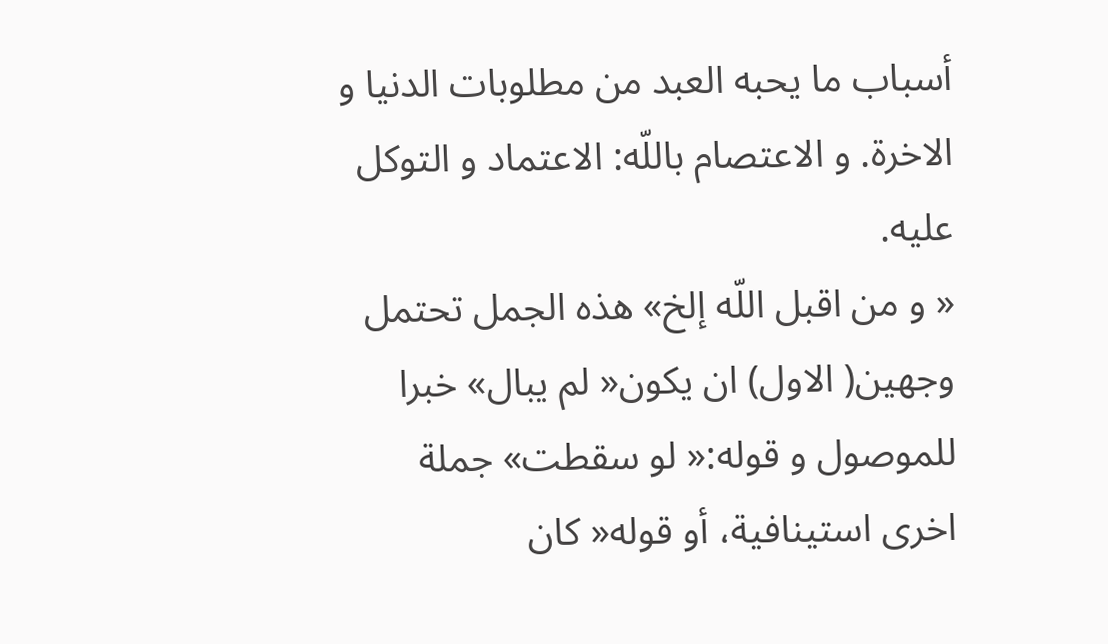أسباب ما يحبه العبد من مطلوبات الدنيا و الاخرة. و الاعتصام باللّه: الاعتماد و التوكل عليه.
« و من اقبل اللّه إلخ» هذه الجمل تحتمل وجهين( الاول) ان يكون« لم يبال» خبرا للموصول و قوله:« لو سقطت» جملة اخرى استينافية، أو قوله« كان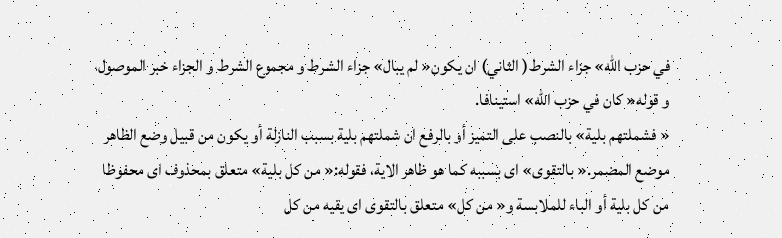في حزب اللّه» جزاء الشرط( الثاني) ان يكون« لم يبال» جزاء الشرط و مجموع الشرط و الجزاء خبر الموصول، و قوله« كان في حزب اللّه» استينافا.
« فشملتهم بلية» بالنصب على التميز أو بالرفع ان شملتهم بلية بسبب النازلة أو يكون من قبيل وضع الظاهر موضع المضمر.« بالتقوى» اى بسببه كما هو ظاهر الاية، فقوله:« من كل بلية» متعلق بمحذوف اى محفوظا من كل بلية أو الباء للملابسة و« من كل» متعلق بالتقوى اى يقيه من كل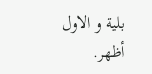بلية و الاول أظهر.